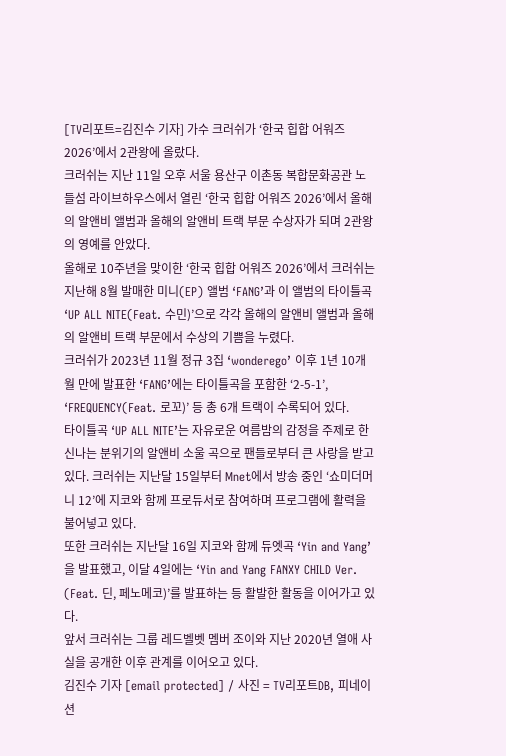[TV리포트=김진수 기자] 가수 크러쉬가 ‘한국 힙합 어워즈 2026’에서 2관왕에 올랐다.
크러쉬는 지난 11일 오후 서울 용산구 이촌동 복합문화공관 노들섬 라이브하우스에서 열린 ‘한국 힙합 어워즈 2026’에서 올해의 알앤비 앨범과 올해의 알앤비 트랙 부문 수상자가 되며 2관왕의 영예를 안았다.
올해로 10주년을 맞이한 ‘한국 힙합 어워즈 2026’에서 크러쉬는 지난해 8월 발매한 미니(EP) 앨범 ‘FANG’과 이 앨범의 타이틀곡 ‘UP ALL NITE(Feat. 수민)’으로 각각 올해의 알앤비 앨범과 올해의 알앤비 트랙 부문에서 수상의 기쁨을 누렸다.
크러쉬가 2023년 11월 정규 3집 ‘wonderego’ 이후 1년 10개월 만에 발표한 ‘FANG’에는 타이틀곡을 포함한 ‘2-5-1’, ‘FREQUENCY(Feat. 로꼬)’ 등 총 6개 트랙이 수록되어 있다.
타이틀곡 ‘UP ALL NITE’는 자유로운 여름밤의 감정을 주제로 한 신나는 분위기의 알앤비 소울 곡으로 팬들로부터 큰 사랑을 받고 있다. 크러쉬는 지난달 15일부터 Mnet에서 방송 중인 ‘쇼미더머니 12’에 지코와 함께 프로듀서로 참여하며 프로그램에 활력을 불어넣고 있다.
또한 크러쉬는 지난달 16일 지코와 함께 듀엣곡 ‘Yin and Yang’을 발표했고, 이달 4일에는 ‘Yin and Yang FANXY CHILD Ver. (Feat. 딘, 페노메코)’를 발표하는 등 활발한 활동을 이어가고 있다.
앞서 크러쉬는 그룹 레드벨벳 멤버 조이와 지난 2020년 열애 사실을 공개한 이후 관계를 이어오고 있다.
김진수 기자 [email protected] / 사진 = TV리포트DB, 피네이션